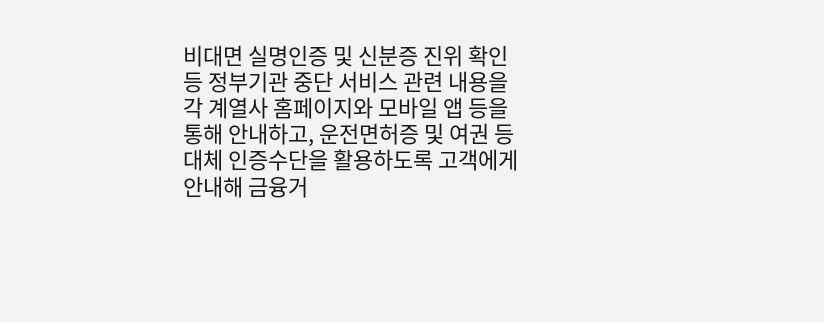비대면 실명인증 및 신분증 진위 확인 등 정부기관 중단 서비스 관련 내용을 각 계열사 홈페이지와 모바일 앱 등을 통해 안내하고, 운전면허증 및 여권 등 대체 인증수단을 활용하도록 고객에게 안내해 금융거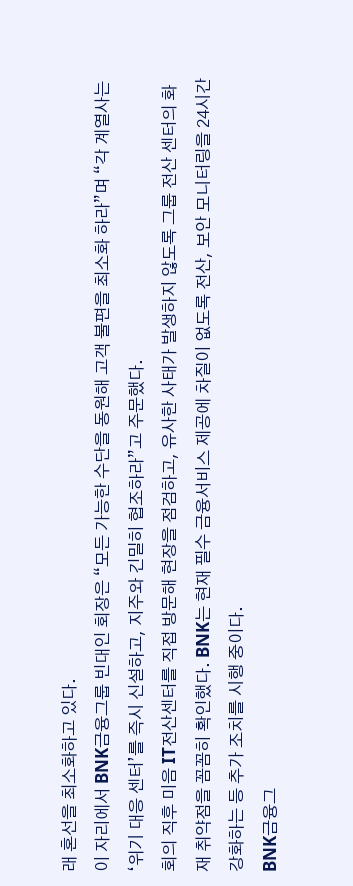래 혼선을 최소화하고 있다.
이 자리에서 BNK금융그룹 빈대인 회장은 “모든 가능한 수단을 동원해 고객 불편을 최소화 하라”며 “각 계열사는 ‘위기 대응 센터’를 즉시 신설하고, 지주와 긴밀히 협조하라”고 주문했다.
회의 직후 미음 IT전산센터를 직접 방문해 현장을 점검하고, 유사한 사태가 발생하지 않도록 그룹 전산 센터의 화재 취약점을 꼼꼼히 확인했다. BNK는 현재 필수 금융서비스 제공에 차질이 없도록 전산, 보안 모니터링을 24시간 강화하는 등 추가 조치를 시행 중이다.
BNK금융그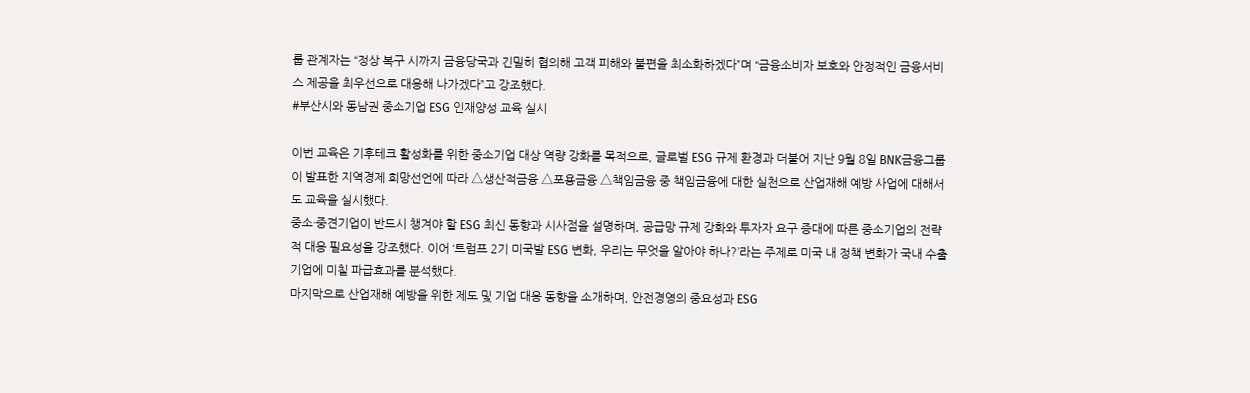룹 관계자는 “정상 복구 시까지 금융당국과 긴밀히 협의해 고객 피해와 불편을 최소화하겠다”며 “금융소비자 보호와 안정적인 금융서비스 제공을 최우선으로 대응해 나가겠다”고 강조했다.
#부산시와 동남권 중소기업 ESG 인재양성 교육 실시

이번 교육은 기후테크 활성화를 위한 중소기업 대상 역량 강화를 목적으로, 글로벌 ESG 규제 환경과 더불어 지난 9월 8일 BNK금융그룹이 발표한 지역경제 희망선언에 따라 △생산적금융 △포용금융 △책임금융 중 책임금융에 대한 실천으로 산업재해 예방 사업에 대해서도 교육을 실시했다.
중소·중견기업이 반드시 챙겨야 할 ESG 최신 동향과 시사점을 설명하며, 공급망 규제 강화와 투자자 요구 증대에 따른 중소기업의 전략적 대응 필요성을 강조했다. 이어 ‘트럼프 2기 미국발 ESG 변화, 우리는 무엇을 알아야 하나?’라는 주제로 미국 내 정책 변화가 국내 수출기업에 미칠 파급효과를 분석했다.
마지막으로 산업재해 예방을 위한 제도 및 기업 대응 동향을 소개하며, 안전경영의 중요성과 ESG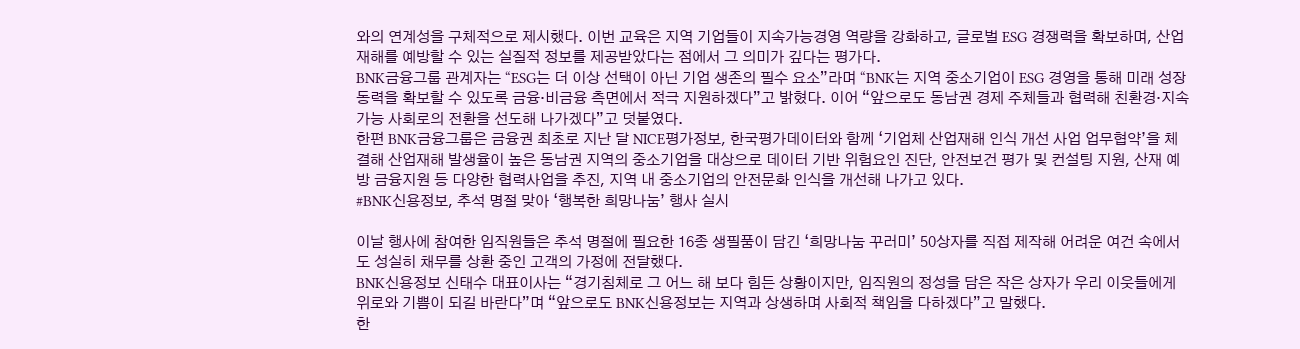와의 연계성을 구체적으로 제시했다. 이번 교육은 지역 기업들이 지속가능경영 역량을 강화하고, 글로벌 ESG 경쟁력을 확보하며, 산업재해를 예방할 수 있는 실질적 정보를 제공받았다는 점에서 그 의미가 깊다는 평가다.
BNK금융그룹 관계자는 “ESG는 더 이상 선택이 아닌 기업 생존의 필수 요소”라며 “BNK는 지역 중소기업이 ESG 경영을 통해 미래 성장동력을 확보할 수 있도록 금융·비금융 측면에서 적극 지원하겠다”고 밝혔다. 이어 “앞으로도 동남권 경제 주체들과 협력해 친환경·지속가능 사회로의 전환을 선도해 나가겠다”고 덧붙였다.
한편 BNK금융그룹은 금융권 최초로 지난 달 NICE평가정보, 한국평가데이터와 함께 ‘기업체 산업재해 인식 개선 사업 업무협약’을 체결해 산업재해 발생율이 높은 동남권 지역의 중소기업을 대상으로 데이터 기반 위험요인 진단, 안전보건 평가 및 컨설팅 지원, 산재 예방 금융지원 등 다양한 협력사업을 추진, 지역 내 중소기업의 안전문화 인식을 개선해 나가고 있다.
#BNK신용정보, 추석 명절 맞아 ‘행복한 희망나눔’ 행사 실시

이날 행사에 참여한 임직원들은 추석 명절에 필요한 16종 생필품이 담긴 ‘희망나눔 꾸러미’ 50상자를 직접 제작해 어려운 여건 속에서도 성실히 채무를 상환 중인 고객의 가정에 전달했다.
BNK신용정보 신태수 대표이사는 “경기침체로 그 어느 해 보다 힘든 상황이지만, 임직원의 정성을 담은 작은 상자가 우리 이웃들에게 위로와 기쁨이 되길 바란다”며 “앞으로도 BNK신용정보는 지역과 상생하며 사회적 책임을 다하겠다”고 말했다.
한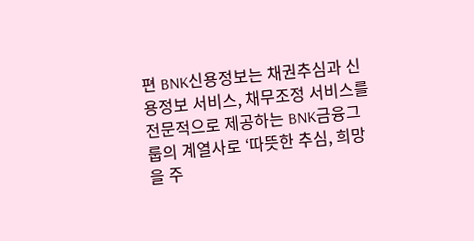편 BNK신용정보는 채권추심과 신용정보 서비스, 채무조정 서비스를 전문적으로 제공하는 BNK금융그룹의 계열사로 ‘따뜻한 추심, 희망을 주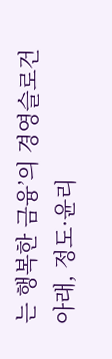는 행복한 금융’의 경영슬로건 아래, 정도·윤리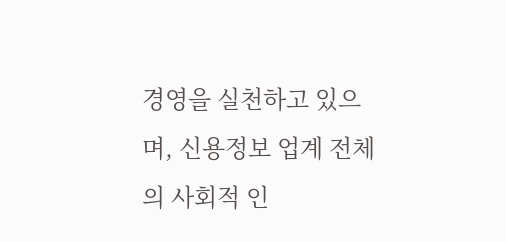경영을 실천하고 있으며, 신용정보 업계 전체의 사회적 인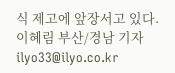식 제고에 앞장서고 있다.
이혜림 부산/경남 기자 ilyo33@ilyo.co.kr